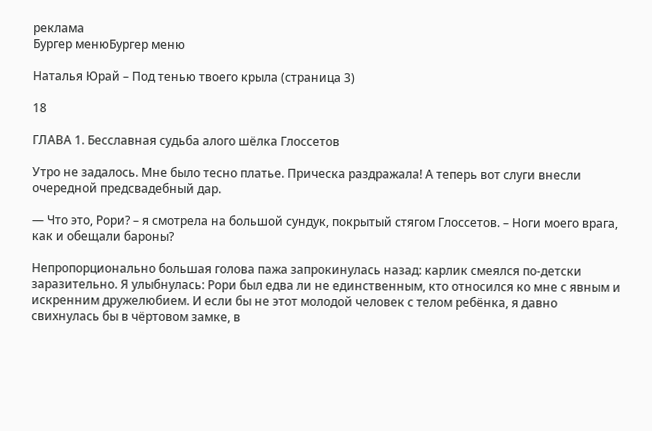реклама
Бургер менюБургер меню

Наталья Юрай – Под тенью твоего крыла (страница 3)

18

ГЛАВА 1. Бесславная судьба алого шёлка Глоссетов

Утро не задалось. Мне было тесно платье. Прическа раздражала! А теперь вот слуги внесли очередной предсвадебный дар.

— Что это, Рори? – я смотрела на большой сундук, покрытый стягом Глоссетов. – Ноги моего врага, как и обещали бароны?

Непропорционально большая голова пажа запрокинулась назад: карлик смеялся по-детски заразительно. Я улыбнулась: Рори был едва ли не единственным, кто относился ко мне с явным и искренним дружелюбием. И если бы не этот молодой человек с телом ребёнка, я давно свихнулась бы в чёртовом замке, в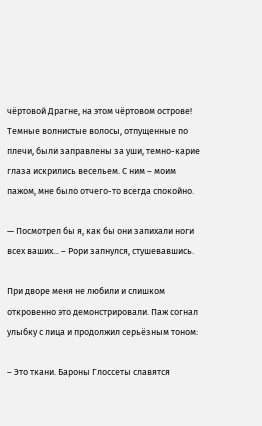чёртовой Драгне, на этом чёртовом острове! Темные волнистые волосы, отпущенные по плечи, были заправлены за уши, темно-карие глаза искрились весельем. С ним – моим пажом, мне было отчего-то всегда спокойно.

— Посмотрел бы я, как бы они запихали ноги всех ваших... – Рори запнулся, стушевавшись.

При дворе меня не любили и слишком откровенно это демонстрировали. Паж согнал улыбку с лица и продолжил серьёзным тоном:

– Это ткани. Бароны Глоссеты славятся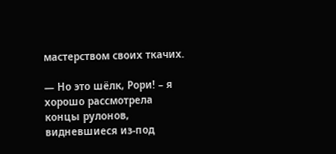мастерством своих ткачих.

— Но это шёлк, Рори! – я хорошо рассмотрела концы рулонов, видневшиеся из-под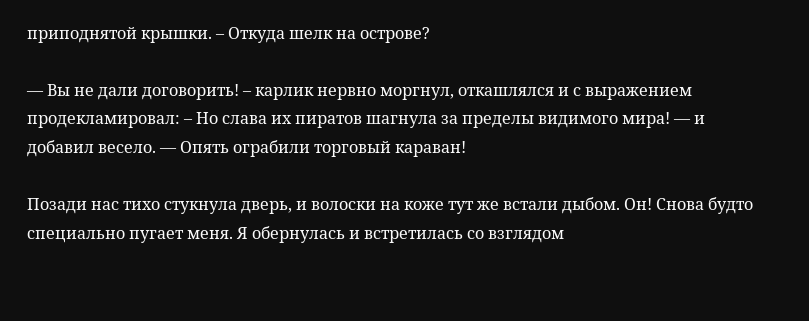приподнятой крышки. – Откуда шелк на острове?

— Вы не дали договорить! – карлик нервно моргнул, откашлялся и с выражением продекламировал: – Но слава их пиратов шагнула за пределы видимого мира! — и добавил весело. — Опять ограбили торговый караван!

Позади нас тихо стукнула дверь, и волоски на коже тут же встали дыбом. Он! Снова будто специально пугает меня. Я обернулась и встретилась со взглядом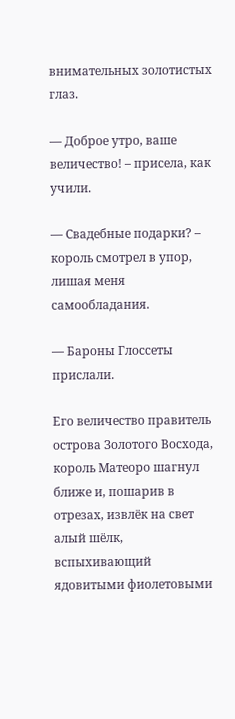внимательных золотистых глаз.

— Доброе утро, ваше величество! – присела, как учили.

— Свадебные подарки? – король смотрел в упор, лишая меня самообладания.

— Бароны Глоссеты прислали.

Его величество правитель острова Золотого Восхода, король Матеоро шагнул ближе и, пошарив в отрезах, извлёк на свет алый шёлк, вспыхивающий ядовитыми фиолетовыми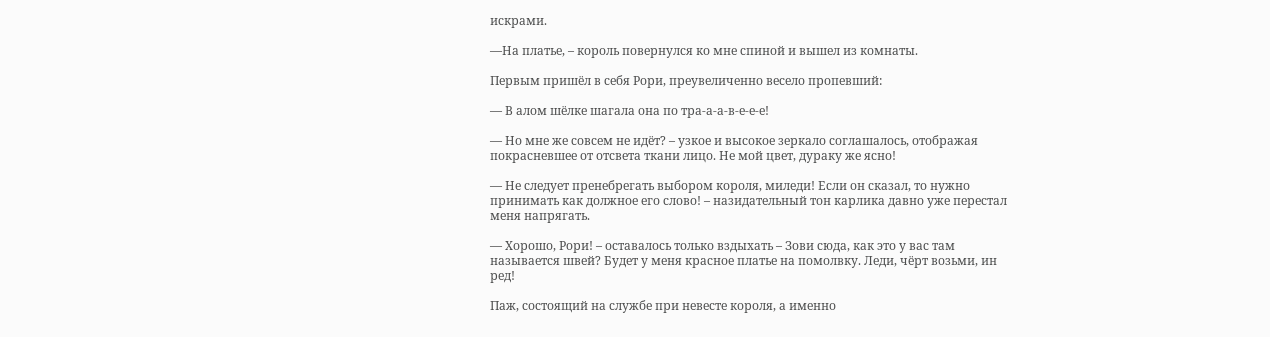искрами.

—На платье, – король повернулся ко мне спиной и вышел из комнаты.

Первым пришёл в себя Рори, преувеличенно весело пропевший:

— В алом шёлке шагала она по тра-а-а-в-е-е-е!

— Но мне же совсем не идёт? – узкое и высокое зеркало соглашалось, отображая покрасневшее от отсвета ткани лицо. Не мой цвет, дураку же ясно!

— Не следует пренебрегать выбором короля, миледи! Если он сказал, то нужно принимать как должное его слово! – назидательный тон карлика давно уже перестал меня напрягать.

— Хорошо, Рори! – оставалось только вздыхать – Зови сюда, как это у вас там называется швей? Будет у меня красное платье на помолвку. Леди, чёрт возьми, ин ред!

Паж, состоящий на службе при невесте короля, а именно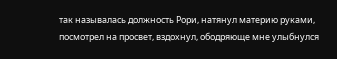так называлась должность Рори, натянул материю руками, посмотрел на просвет, вздохнул, ободряюще мне улыбнулся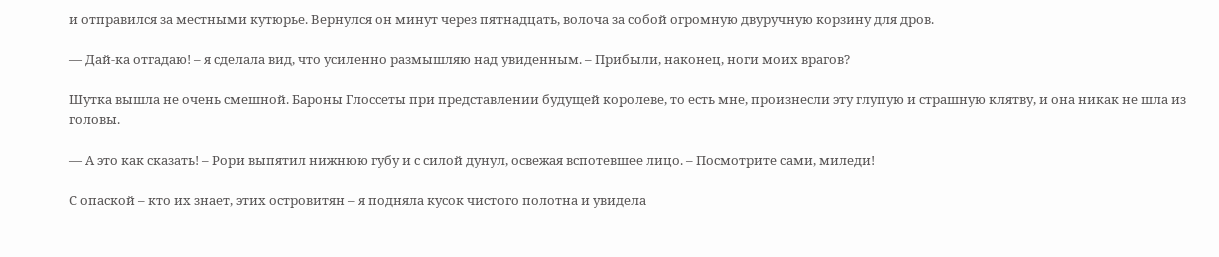и отправился за местными кутюрье. Вернулся он минут через пятнадцать, волоча за собой огромную двуручную корзину для дров.

— Дай-ка отгадаю! – я сделала вид, что усиленно размышляю над увиденным. – Прибыли, наконец, ноги моих врагов?

Шутка вышла не очень смешной. Бароны Глоссеты при представлении будущей королеве, то есть мне, произнесли эту глупую и страшную клятву, и она никак не шла из головы.

— А это как сказать! – Рори выпятил нижнюю губу и с силой дунул, освежая вспотевшее лицо. – Посмотрите сами, миледи!

С опаской – кто их знает, этих островитян – я подняла кусок чистого полотна и увидела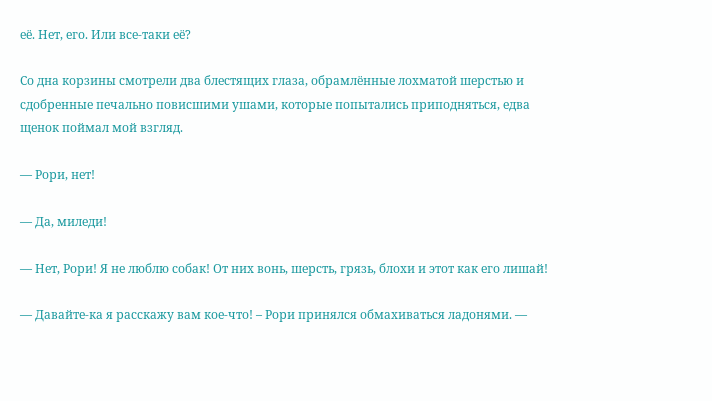её. Нет, его. Или все-таки её?

Со дна корзины смотрели два блестящих глаза, обрамлённые лохматой шерстью и сдобренные печально повисшими ушами, которые попытались приподняться, едва щенок поймал мой взгляд.

— Рори, нет!

— Да, миледи!

— Нет, Рори! Я не люблю собак! От них вонь, шерсть, грязь, блохи и этот как его лишай!

— Давайте-ка я расскажу вам кое-что! – Рори принялся обмахиваться ладонями. —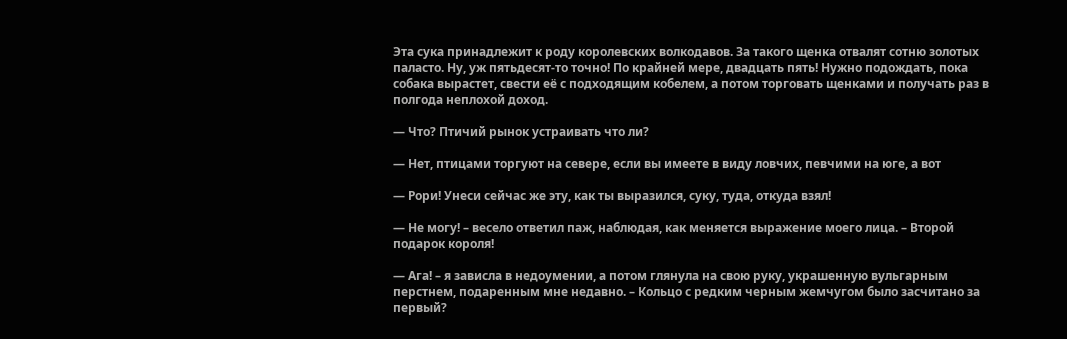Эта сука принадлежит к роду королевских волкодавов. За такого щенка отвалят сотню золотых паласто. Ну, уж пятьдесят-то точно! По крайней мере, двадцать пять! Нужно подождать, пока собака вырастет, свести её с подходящим кобелем, а потом торговать щенками и получать раз в полгода неплохой доход.

— Что? Птичий рынок устраивать что ли?

— Нет, птицами торгуют на севере, если вы имеете в виду ловчих, певчими на юге, а вот

— Рори! Унеси сейчас же эту, как ты выразился, суку, туда, откуда взял!

— Не могу! – весело ответил паж, наблюдая, как меняется выражение моего лица. – Второй подарок короля!

— Ага! – я зависла в недоумении, а потом глянула на свою руку, украшенную вульгарным перстнем, подаренным мне недавно. – Кольцо с редким черным жемчугом было засчитано за первый?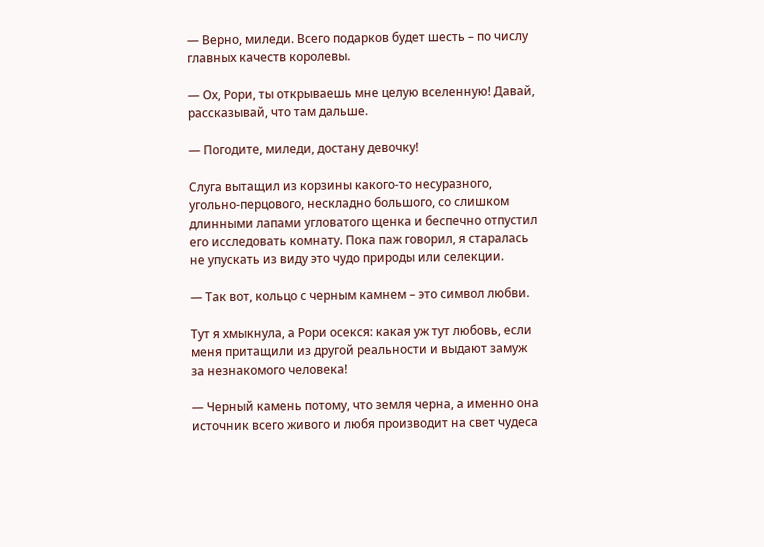— Верно, миледи. Всего подарков будет шесть – по числу главных качеств королевы.

— Ох, Рори, ты открываешь мне целую вселенную! Давай, рассказывай, что там дальше.

— Погодите, миледи, достану девочку!

Слуга вытащил из корзины какого-то несуразного, угольно-перцового, нескладно большого, со слишком длинными лапами угловатого щенка и беспечно отпустил его исследовать комнату. Пока паж говорил, я старалась не упускать из виду это чудо природы или селекции.

— Так вот, кольцо с черным камнем – это символ любви.

Тут я хмыкнула, а Рори осекся: какая уж тут любовь, если меня притащили из другой реальности и выдают замуж за незнакомого человека!

— Черный камень потому, что земля черна, а именно она источник всего живого и любя производит на свет чудеса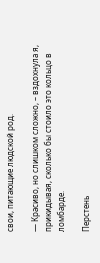свои, питающие людской род.

— Красиво, но слишком сложно, – вздохнула я, прикидывая, сколько бы стоило это кольцо в ломбарде.

Перстень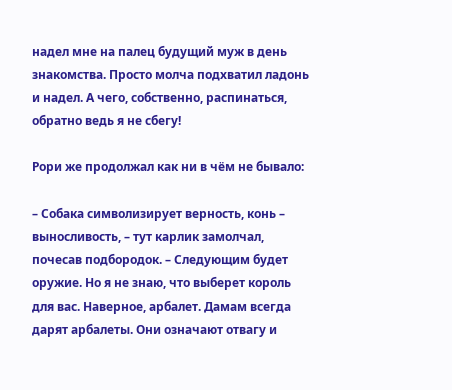надел мне на палец будущий муж в день знакомства. Просто молча подхватил ладонь и надел. А чего, собственно, распинаться, обратно ведь я не сбегу!

Рори же продолжал как ни в чём не бывало:

– Собака символизирует верность, конь – выносливость, – тут карлик замолчал, почесав подбородок. – Следующим будет оружие. Но я не знаю, что выберет король для вас. Наверное, арбалет. Дамам всегда дарят арбалеты. Они означают отвагу и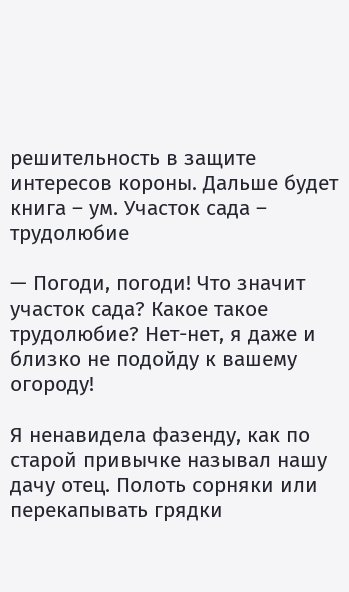решительность в защите интересов короны. Дальше будет книга – ум. Участок сада – трудолюбие

— Погоди, погоди! Что значит участок сада? Какое такое трудолюбие? Нет-нет, я даже и близко не подойду к вашему огороду!

Я ненавидела фазенду, как по старой привычке называл нашу дачу отец. Полоть сорняки или перекапывать грядки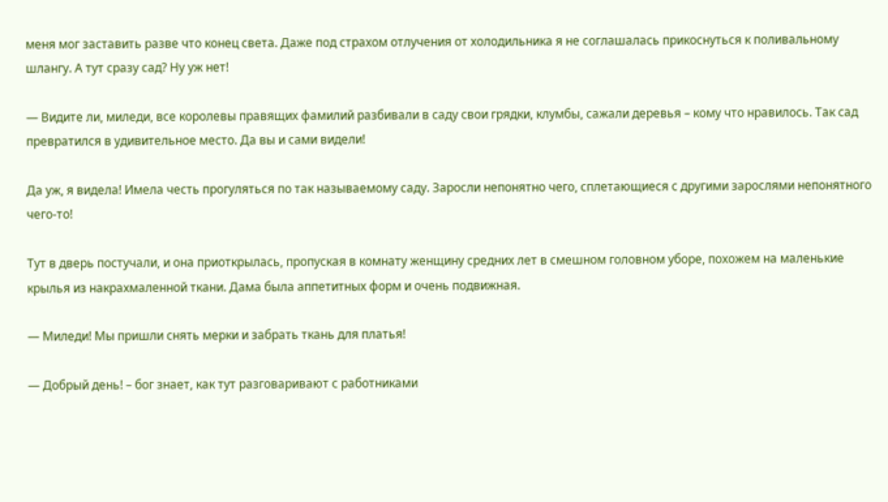меня мог заставить разве что конец света. Даже под страхом отлучения от холодильника я не соглашалась прикоснуться к поливальному шлангу. А тут сразу сад? Ну уж нет!

— Видите ли, миледи, все королевы правящих фамилий разбивали в саду свои грядки, клумбы, сажали деревья – кому что нравилось. Так сад превратился в удивительное место. Да вы и сами видели!

Да уж, я видела! Имела честь прогуляться по так называемому саду. Заросли непонятно чего, сплетающиеся с другими зарослями непонятного чего-то!

Тут в дверь постучали, и она приоткрылась, пропуская в комнату женщину средних лет в смешном головном уборе, похожем на маленькие крылья из накрахмаленной ткани. Дама была аппетитных форм и очень подвижная.

— Миледи! Мы пришли снять мерки и забрать ткань для платья!

— Добрый день! – бог знает, как тут разговаривают с работниками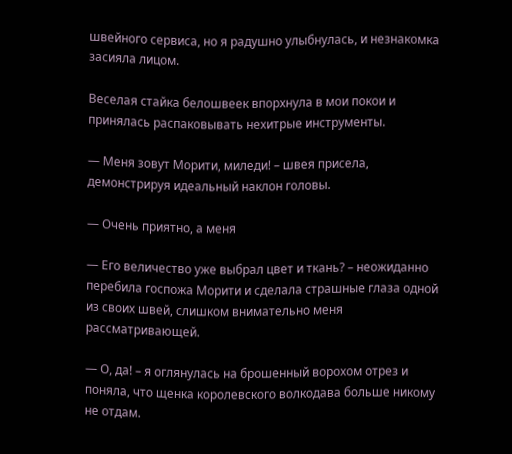швейного сервиса, но я радушно улыбнулась, и незнакомка засияла лицом.

Веселая стайка белошвеек впорхнула в мои покои и принялась распаковывать нехитрые инструменты.

— Меня зовут Морити, миледи! – швея присела, демонстрируя идеальный наклон головы.

— Очень приятно, а меня

— Его величество уже выбрал цвет и ткань? – неожиданно перебила госпожа Морити и сделала страшные глаза одной из своих швей, слишком внимательно меня рассматривающей.

— О, да! – я оглянулась на брошенный ворохом отрез и поняла, что щенка королевского волкодава больше никому не отдам.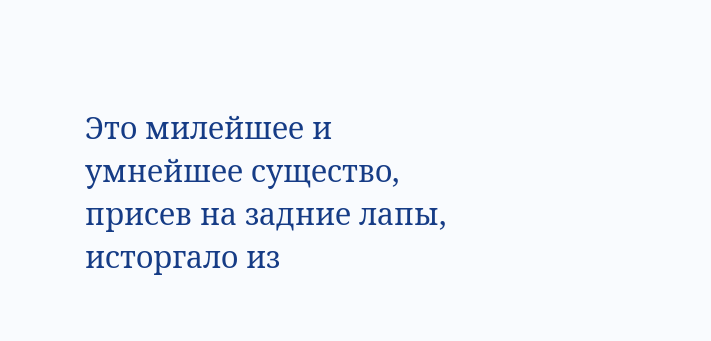Это милейшее и умнейшее существо, присев на задние лапы, исторгало из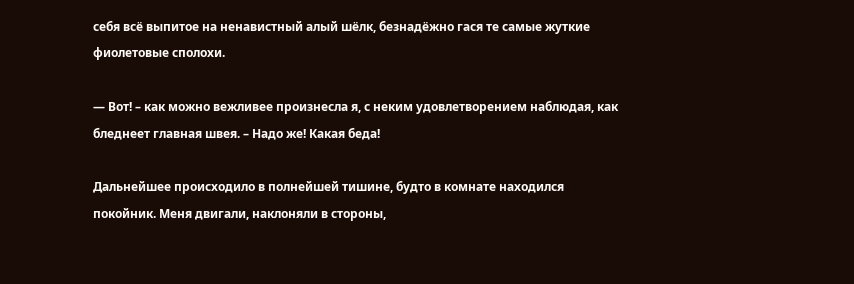себя всё выпитое на ненавистный алый шёлк, безнадёжно гася те самые жуткие фиолетовые сполохи.

— Вот! – как можно вежливее произнесла я, с неким удовлетворением наблюдая, как бледнеет главная швея. – Надо же! Какая беда!

Дальнейшее происходило в полнейшей тишине, будто в комнате находился покойник. Меня двигали, наклоняли в стороны,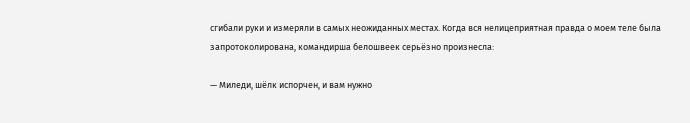сгибали руки и измеряли в самых неожиданных местах. Когда вся нелицеприятная правда о моем теле была запротоколирована, командирша белошвеек серьёзно произнесла:

— Миледи, шёлк испорчен, и вам нужно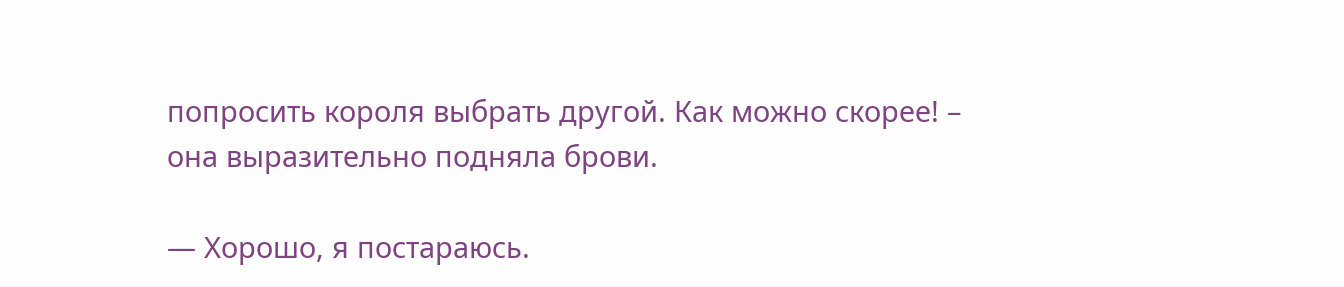попросить короля выбрать другой. Как можно скорее! – она выразительно подняла брови.

— Хорошо, я постараюсь.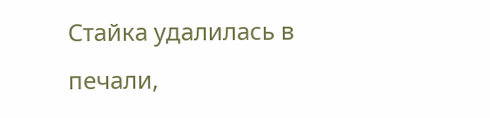Стайка удалилась в печали,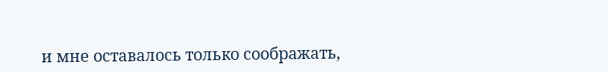и мне оставалось только соображать,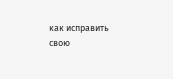как исправить свою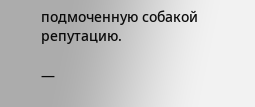подмоченную собакой репутацию.

—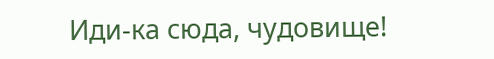Иди-ка сюда, чудовище!